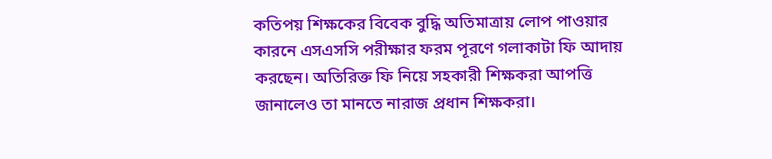কতিপয় শিক্ষকের বিবেক বুদ্ধি অতিমাত্রায় লোপ পাওয়ার কারনে এসএসসি পরীক্ষার ফরম পূরণে গলাকাটা ফি আদায় করছেন। অতিরিক্ত ফি নিয়ে সহকারী শিক্ষকরা আপত্তি জানালেও তা মানতে নারাজ প্রধান শিক্ষকরা।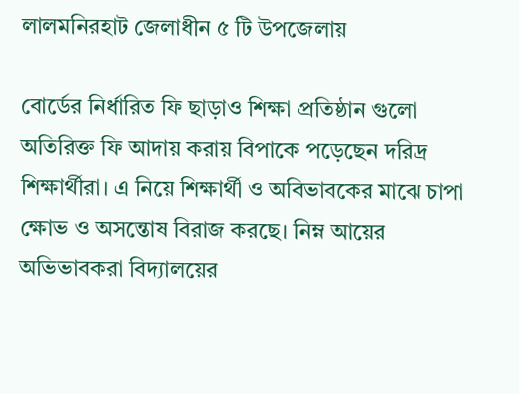লালমনিরহাট জেলাধীন ৫ টি উপজেলায়

বোর্ডের নির্ধারিত ফি ছাড়াও শিক্ষা প্রতিষ্ঠান গুলো অতিরিক্ত ফি আদায় করায় বিপাকে পড়েছেন দরিদ্র শিক্ষার্থীরা। এ নিয়ে শিক্ষার্থী ও অবিভাবকের মাঝে চাপা ক্ষোভ ও অসন্তোষ বিরাজ করছে। নিম্ন আয়ের অভিভাবকরা বিদ্যালয়ের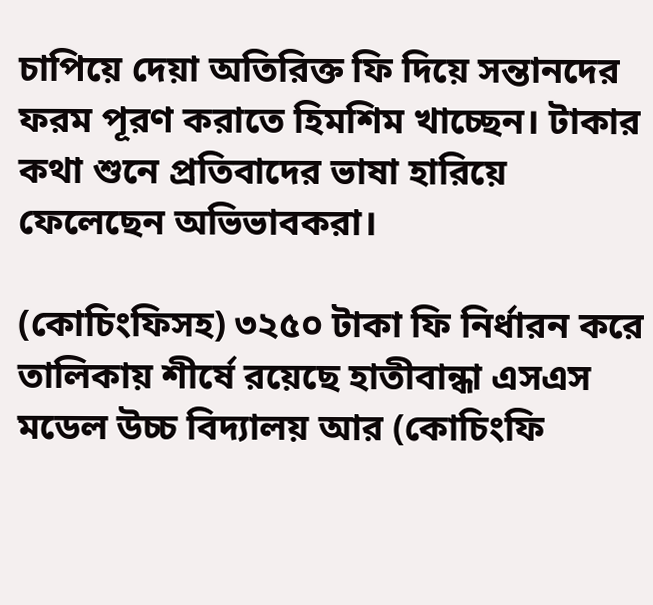চাপিয়ে দেয়া অতিরিক্ত ফি দিয়ে সন্তানদের ফরম পূরণ করাতে হিমশিম খাচ্ছেন। টাকার কথা শুনে প্রতিবাদের ভাষা হারিয়ে ফেলেছেন অভিভাবকরা।

(কোচিংফিসহ) ৩২৫০ টাকা ফি নির্ধারন করে তালিকায় শীর্ষে রয়েছে হাতীবান্ধা এসএস মডেল উচ্চ বিদ্যালয় আর (কোচিংফি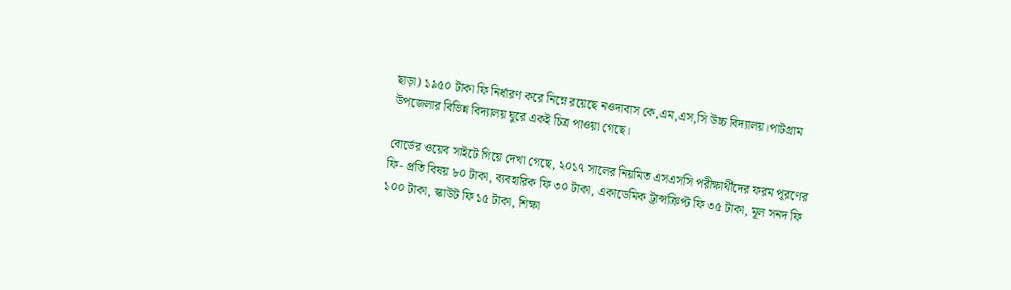ছাড়া) ১৯৫০ টাকা ফি নির্ধারণ করে নিম্নে রয়েছে নওদাবাস কে,এম,এস,সি উচ্চ বিদ্যালয়।পাটগ্রাম উপজেলার বিভিন্ন বিদ্যালয় ঘুরে একই চিত্র পাওয়া গেছে।

বোর্ডের ওয়েব সাইটে গিয়ে দেখা গেছে, ২০১৭ সালের নিয়মিত এসএসসি পরীক্ষার্থীদের ফরম পূরণের ফি- প্রতি বিষয় ৮০ টাকা, ব্যবহারিক ফি ৩০ টাকা, একাডেমিক ট্রান্সক্রিপ্ট ফি ৩৫ টাকা, মূল সনদ ফি ১০০ টাকা, স্কাউট ফি ১৫ টাকা, শিক্ষা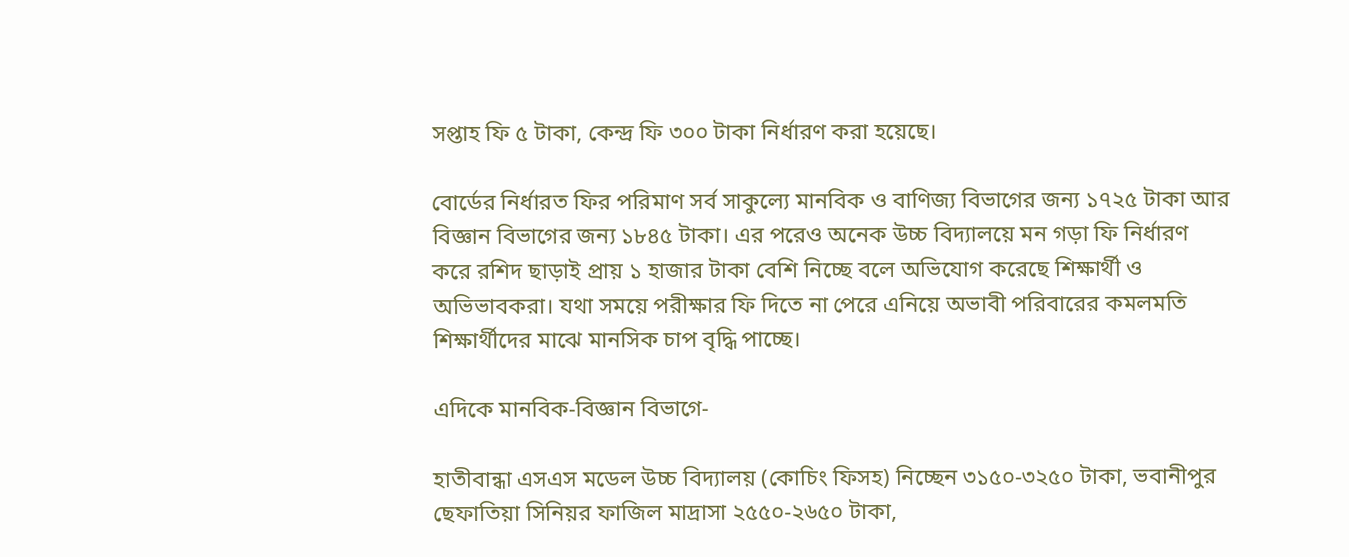সপ্তাহ ফি ৫ টাকা, কেন্দ্র ফি ৩০০ টাকা নির্ধারণ করা হয়েছে।

বোর্ডের নির্ধারত ফির পরিমাণ সর্ব সাকুল্যে মানবিক ও বাণিজ্য বিভাগের জন্য ১৭২৫ টাকা আর বিজ্ঞান বিভাগের জন্য ১৮৪৫ টাকা। এর পরেও অনেক উচ্চ বিদ্যালয়ে মন গড়া ফি নির্ধারণ করে রশিদ ছাড়াই প্রায় ১ হাজার টাকা বেশি নিচ্ছে বলে অভিযোগ করেছে শিক্ষার্থী ও অভিভাবকরা। যথা সময়ে পরীক্ষার ফি দিতে না পেরে এনিয়ে অভাবী পরিবারের কমলমতি শিক্ষার্থীদের মাঝে মানসিক চাপ বৃদ্ধি পাচ্ছে।

এদিকে মানবিক-বিজ্ঞান বিভাগে-

হাতীবান্ধা এসএস মডেল উচ্চ বিদ্যালয় (কোচিং ফিসহ) নিচ্ছেন ৩১৫০-৩২৫০ টাকা, ভবানীপুর ছেফাতিয়া সিনিয়র ফাজিল মাদ্রাসা ২৫৫০-২৬৫০ টাকা,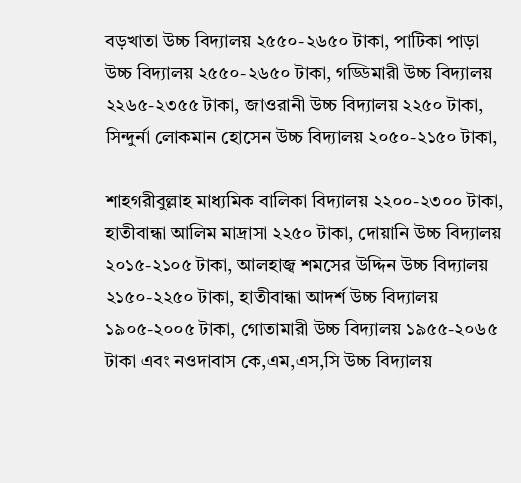বড়খাতা উচ্চ বিদ্যালয় ২৫৫০-২৬৫০ টাকা, পাটিকা পাড়া উচ্চ বিদ্যালয় ২৫৫০-২৬৫০ টাকা, গড্ডিমারী উচ্চ বিদ্যালয় ২২৬৫-২৩৫৫ টাকা, জাওরানী উচ্চ বিদ্যালয় ২২৫০ টাকা, সিন্দুর্না লোকমান হোসেন উচ্চ বিদ্যালয় ২০৫০-২১৫০ টাকা,

শাহগরীবুল্লাহ মাধ্যমিক বালিকা বিদ্যালয় ২২০০-২৩০০ টাকা, হাতীবান্ধা আলিম মাদ্রাসা ২২৫০ টাকা, দোয়ানি উচ্চ বিদ্যালয় ২০১৫-২১০৫ টাকা, আলহাজ্ব শমসের উদ্দিন উচ্চ বিদ্যালয় ২১৫০-২২৫০ টাকা, হাতীবান্ধা আদর্শ উচ্চ বিদ্যালয় ১৯০৫-২০০৫ টাকা, গোতামারী উচ্চ বিদ্যালয় ১৯৫৫-২০৬৫ টাকা এবং নওদাবাস কে,এম,এস,সি উচ্চ বিদ্যালয়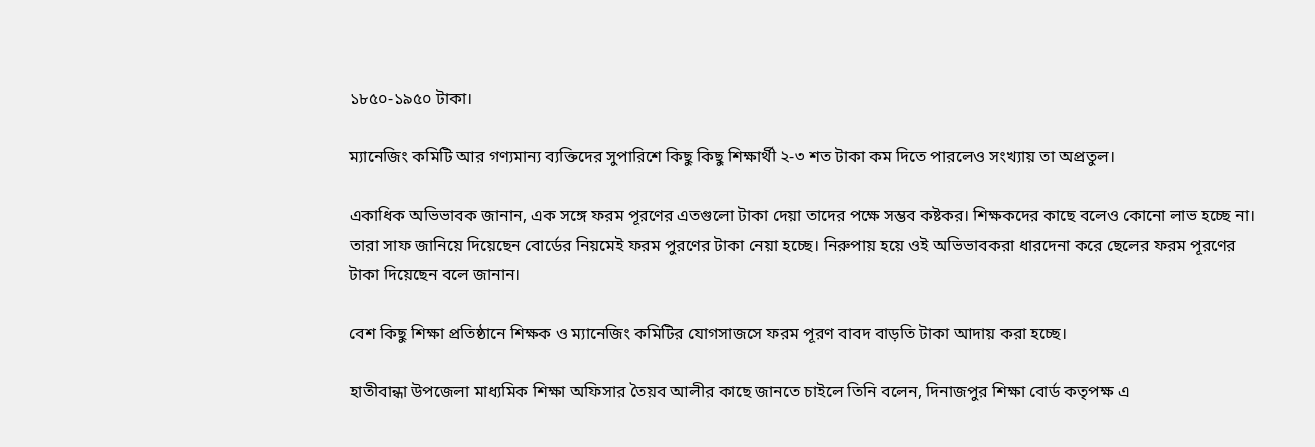১৮৫০-১৯৫০ টাকা।

ম্যানেজিং কমিটি আর গণ্যমান্য ব্যক্তিদের সুপারিশে কিছু কিছু শিক্ষার্থী ২-৩ শত টাকা কম দিতে পারলেও সংখ্যায় তা অপ্রতুল।

একাধিক অভিভাবক জানান, এক সঙ্গে ফরম পূরণের এতগুলো টাকা দেয়া তাদের পক্ষে সম্ভব কষ্টকর। শিক্ষকদের কাছে বলেও কোনো লাভ হচ্ছে না। তারা সাফ জানিয়ে দিয়েছেন বোর্ডের নিয়মেই ফরম পুরণের টাকা নেয়া হচ্ছে। নিরুপায় হয়ে ওই অভিভাবকরা ধারদেনা করে ছেলের ফরম পূরণের টাকা দিয়েছেন বলে জানান।

বেশ কিছু শিক্ষা প্রতিষ্ঠানে শিক্ষক ও ম্যানেজিং কমিটির যোগসাজসে ফরম পূরণ বাবদ বাড়তি টাকা আদায় করা হচ্ছে।

হাতীবান্ধা উপজেলা মাধ্যমিক শিক্ষা অফিসার তৈয়ব আলীর কাছে জানতে চাইলে তিনি বলেন, দিনাজপুর শিক্ষা বোর্ড কতৃপক্ষ এ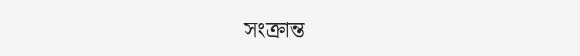সংক্রান্ত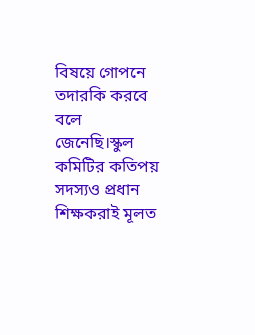বিষয়ে গোপনে তদারকি করবে বলে জেনেছি।স্কুল কমিটির কতিপয় সদস্যও প্রধান শিক্ষকরাই মূলত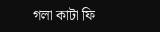গলা কাটা ফি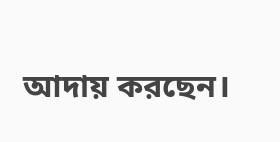আদায় করছেন।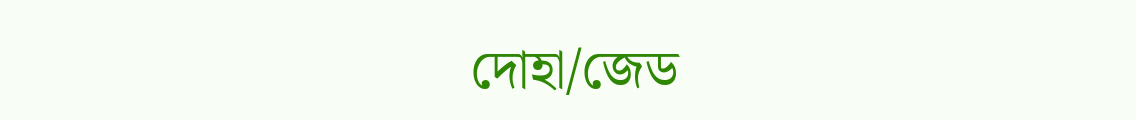দোহা/জেড